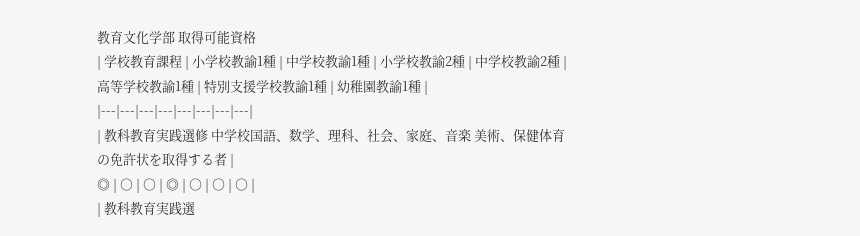教育文化学部 取得可能資格
| 学校教育課程 | 小学校教諭1種 | 中学校教諭1種 | 小学校教諭2種 | 中学校教諭2種 | 高等学校教諭1種 | 特別支援学校教諭1種 | 幼稚園教諭1種 |
|---|---|---|---|---|---|---|---|
| 教科教育実践選修 中学校国語、数学、理科、社会、家庭、音楽 美術、保健体育の免許状を取得する者 |
◎ | ○ | ○ | ◎ | ○ | ○ | ○ |
| 教科教育実践選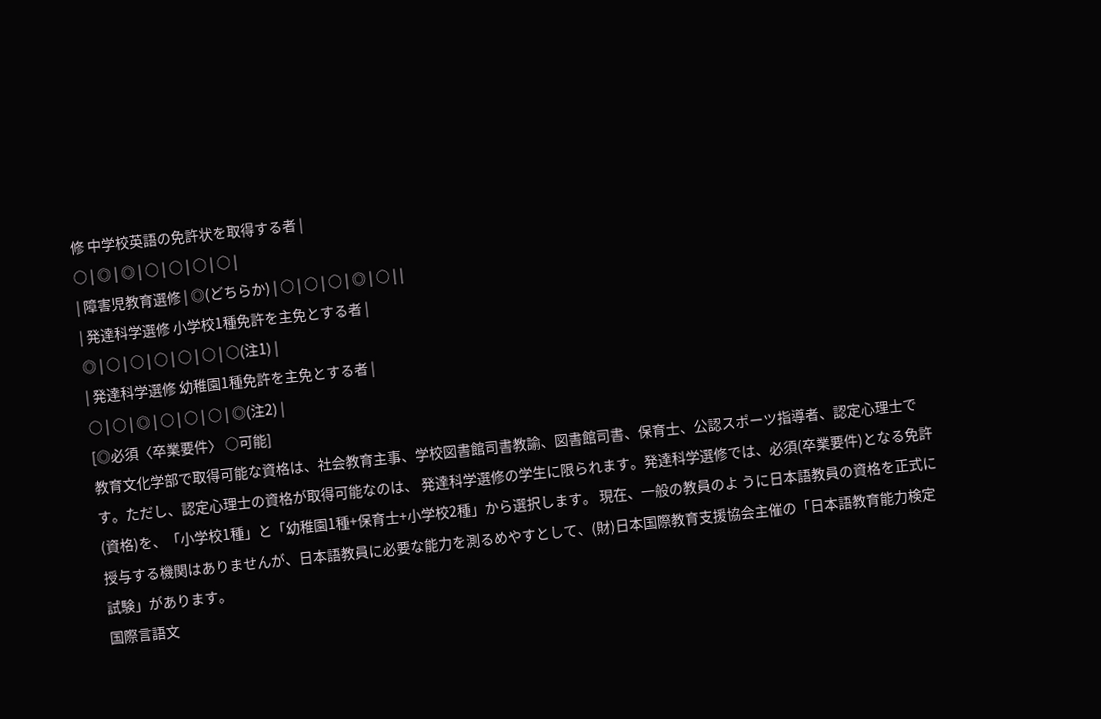修 中学校英語の免許状を取得する者 |
○ | ◎ | ◎ | ○ | ○ | ○ | ○ |
| 障害児教育選修 | ◎(どちらか) | ○ | ○ | ○ | ◎ | ○ | |
| 発達科学選修 小学校1種免許を主免とする者 |
◎ | ○ | ○ | ○ | ○ | ○ | ○(注1) |
| 発達科学選修 幼稚園1種免許を主免とする者 |
○ | ○ | ◎ | ○ | ○ | ○ | ◎(注2) |
[◎必須〈卒業要件〉 ○可能]
教育文化学部で取得可能な資格は、社会教育主事、学校図書館司書教諭、図書館司書、保育士、公認スポーツ指導者、認定心理士です。ただし、認定心理士の資格が取得可能なのは、 発達科学選修の学生に限られます。発達科学選修では、必須(卒業要件)となる免許(資格)を、「小学校1種」と「幼稚園1種+保育士+小学校2種」から選択します。 現在、一般の教員のよ うに日本語教員の資格を正式に授与する機関はありませんが、日本語教員に必要な能力を測るめやすとして、(財)日本国際教育支援協会主催の「日本語教育能力検定試験」があります。
国際言語文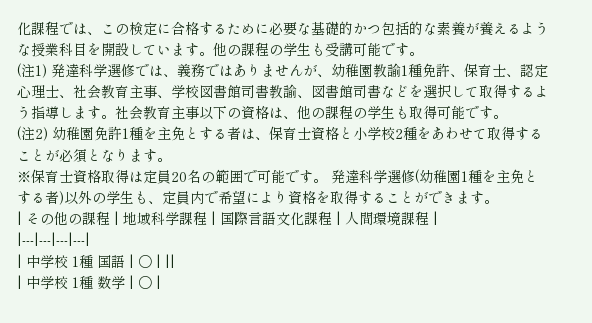化課程では、この検定に合格するために必要な基礎的かつ包括的な素養が養えるような授業科目を開設しています。他の課程の学生も受講可能です。
(注1) 発達科学選修では、義務ではありませんが、幼稚園教諭1種免許、保育士、認定心理士、社会教育主事、学校図書館司書教諭、図書館司書などを選択して取得するよう指導します。社会教育主事以下の資格は、他の課程の学生も取得可能です。
(注2) 幼稚園免許1種を主免とする者は、保育士資格と小学校2種をあわせて取得することが必須となります。
※保育士資格取得は定員20名の範囲で可能です。 発達科学選修(幼稚園1種を主免とする者)以外の学生も、定員内で希望により資格を取得することができます。
| その他の課程 | 地域科学課程 | 国際言語文化課程 | 人間環境課程 |
|---|---|---|---|
| 中学校 1種 国語 | ○ | ||
| 中学校 1種 数学 | ○ |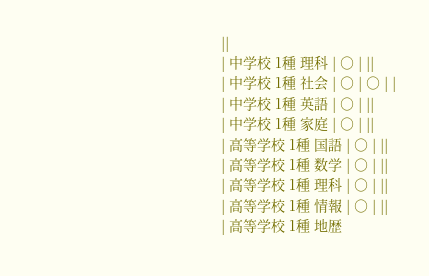||
| 中学校 1種 理科 | ○ | ||
| 中学校 1種 社会 | ○ | ○ | |
| 中学校 1種 英語 | ○ | ||
| 中学校 1種 家庭 | ○ | ||
| 高等学校 1種 国語 | ○ | ||
| 高等学校 1種 数学 | ○ | ||
| 高等学校 1種 理科 | ○ | ||
| 高等学校 1種 情報 | ○ | ||
| 高等学校 1種 地歴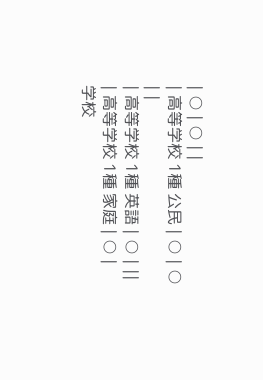| ○ | ○ | |
| 高等学校 1種 公民 | ○ | ○ | |
| 高等学校 1種 英語 | ○ | ||
| 高等学校 1種 家庭 | ○ |
学校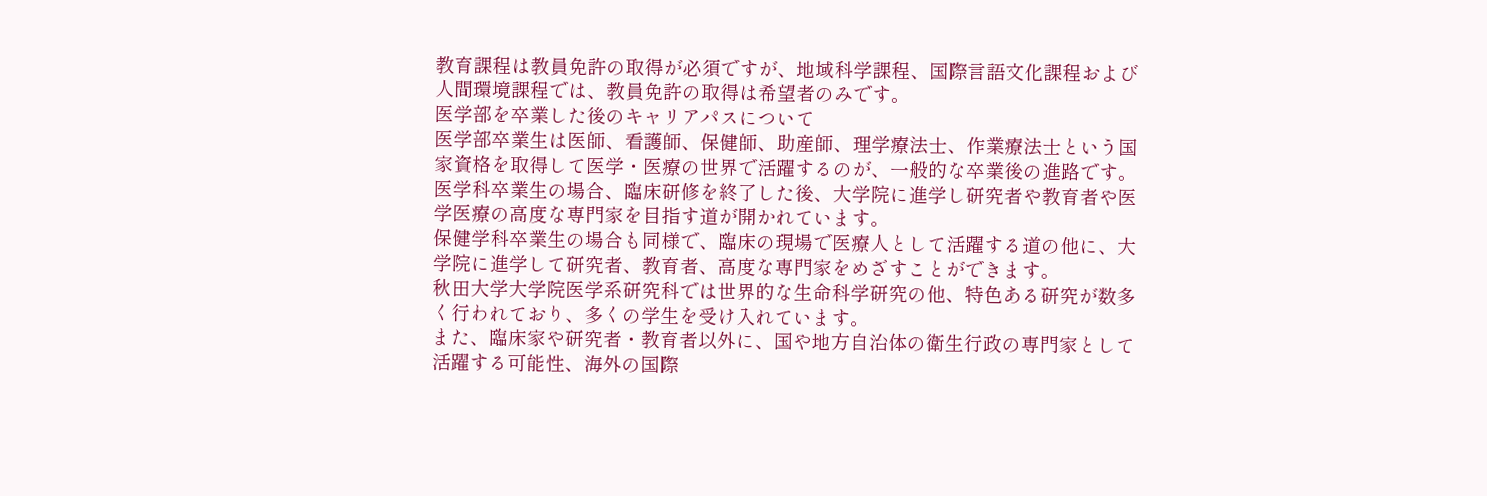教育課程は教員免許の取得が必須ですが、地域科学課程、国際言語文化課程および人間環境課程では、教員免許の取得は希望者のみです。
医学部を卒業した後のキャリアパスについて
医学部卒業生は医師、看護師、保健師、助産師、理学療法士、作業療法士という国家資格を取得して医学・医療の世界で活躍するのが、一般的な卒業後の進路です。
医学科卒業生の場合、臨床研修を終了した後、大学院に進学し研究者や教育者や医学医療の高度な専門家を目指す道が開かれています。
保健学科卒業生の場合も同様で、臨床の現場で医療人として活躍する道の他に、大学院に進学して研究者、教育者、高度な専門家をめざすことができます。
秋田大学大学院医学系研究科では世界的な生命科学研究の他、特色ある研究が数多く行われており、多くの学生を受け入れています。
また、臨床家や研究者・教育者以外に、国や地方自治体の衛生行政の専門家として活躍する可能性、海外の国際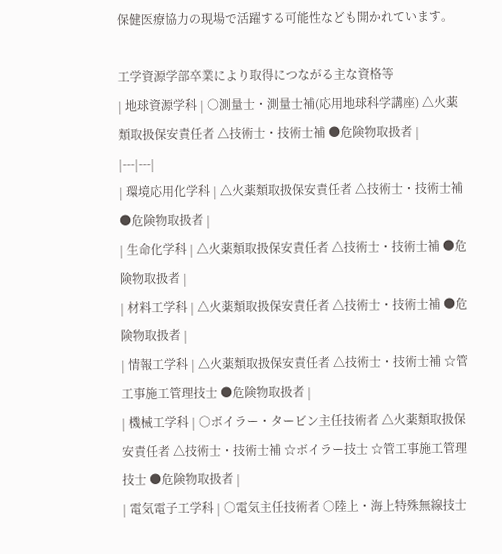保健医療協力の現場で活躍する可能性なども開かれています。

工学資源学部卒業により取得につながる主な資格等
| 地球資源学科 | ○測量士・測量士補(応用地球科学講座) △火薬類取扱保安責任者 △技術士・技術士補 ●危険物取扱者 |
|---|---|
| 環境応用化学科 | △火薬類取扱保安責任者 △技術士・技術士補 ●危険物取扱者 |
| 生命化学科 | △火薬類取扱保安責任者 △技術士・技術士補 ●危険物取扱者 |
| 材料工学科 | △火薬類取扱保安責任者 △技術士・技術士補 ●危険物取扱者 |
| 情報工学科 | △火薬類取扱保安責任者 △技術士・技術士補 ☆管工事施工管理技士 ●危険物取扱者 |
| 機械工学科 | ○ボイラー・タービン主任技術者 △火薬類取扱保安責任者 △技術士・技術士補 ☆ボイラー技士 ☆管工事施工管理技士 ●危険物取扱者 |
| 電気電子工学科 | ○電気主任技術者 ○陸上・海上特殊無線技士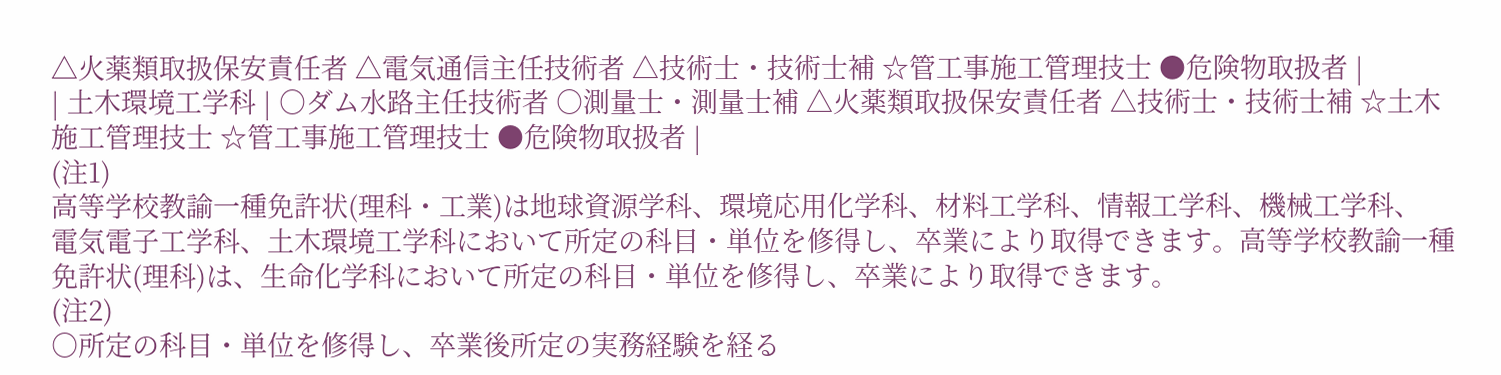△火薬類取扱保安責任者 △電気通信主任技術者 △技術士・技術士補 ☆管工事施工管理技士 ●危険物取扱者 |
| 土木環境工学科 | ○ダム水路主任技術者 ○測量士・測量士補 △火薬類取扱保安責任者 △技術士・技術士補 ☆土木施工管理技士 ☆管工事施工管理技士 ●危険物取扱者 |
(注1)
高等学校教諭一種免許状(理科・工業)は地球資源学科、環境応用化学科、材料工学科、情報工学科、機械工学科、
電気電子工学科、土木環境工学科において所定の科目・単位を修得し、卒業により取得できます。高等学校教諭一種免許状(理科)は、生命化学科において所定の科目・単位を修得し、卒業により取得できます。
(注2)
○所定の科目・単位を修得し、卒業後所定の実務経験を経る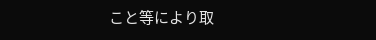こと等により取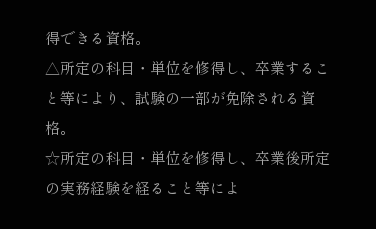得できる資格。
△所定の科目・単位を修得し、卒業すること等により、試験の一部が免除される資格。
☆所定の科目・単位を修得し、卒業後所定の実務経験を経ること等によ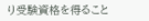り受験資格を得ること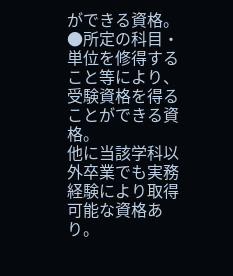ができる資格。
●所定の科目・単位を修得すること等により、受験資格を得ることができる資格。
他に当該学科以外卒業でも実務経験により取得可能な資格あり。